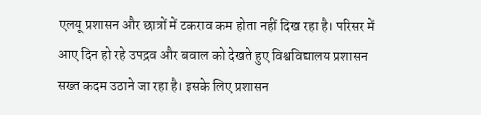एलयू प्रशासन और छात्रों में टकराव कम होता नहीं दिख रहा है। परिसर में आए दिन हो रहे उपद्रव और बवाल को देखते हुए विश्वविद्यालय प्रशासन सख्त कदम उठाने जा रहा है। इसके लिए प्रशासन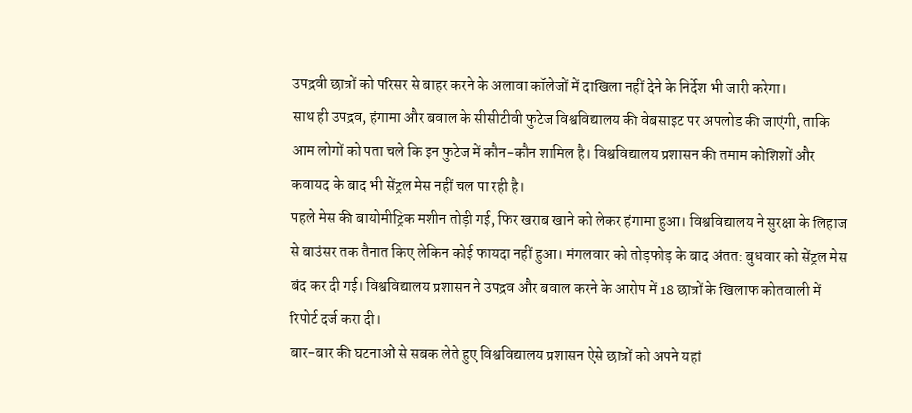उपद्रवी छात्रों को परिसर से बाहर करने के अलावा कॉलेजों में दाखिला नहीं देने के निर्देश भी जारी करेगा।
साथ ही उपद्रव, हंगामा और बवाल के सीसीटीवी फुटेज विश्वविद्यालय की वेबसाइट पर अपलोड की जाएंगी, ताकि आम लोगों को पता चले कि इन फुटेज में कौन-कौन शामिल है। विश्वविद्यालय प्रशासन की तमाम कोशिशों और कवायद के बाद भी सेंट्रल मेस नहीं चल पा रही है।
पहले मेस की बायोमीट्रिक मशीन तोड़ी गई, फिर खराब खाने को लेकर हंगामा हुआ। विश्वविद्यालय ने सुरक्षा के लिहाज से बाउंसर तक तैनात किए लेकिन कोई फायदा नहीं हुआ। मंगलवार को तोड़फोड़ के बाद अंतत: बुधवार को सेंट्रल मेस बंद कर दी गई। विश्वविद्यालय प्रशासन ने उपद्रव और बवाल करने के आरोप में 18 छात्रों के खिलाफ कोतवाली में रिपोर्ट दर्ज करा दी।
बार-बार की घटनाओं से सबक लेते हुए विश्वविद्यालय प्रशासन ऐसे छात्रों को अपने यहां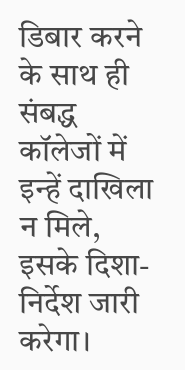डिबार करने के साथ ही संबद्ध कॉलेजों में इन्हें दाखिला न मिले, इसके दिशा-निर्देश जारी करेगा।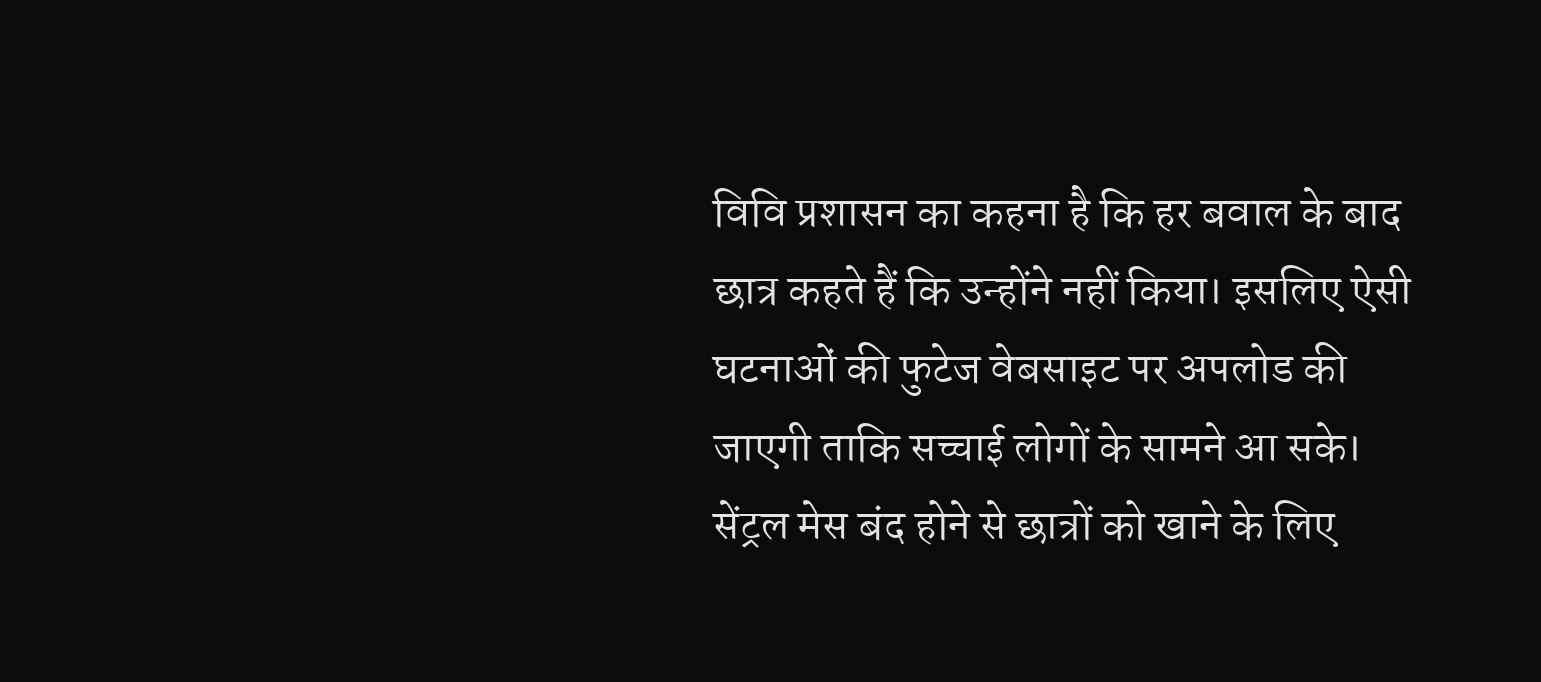विवि प्रशासन का कहना है कि हर बवाल के बाद छात्र कहते हैं कि उन्होंने नहीं किया। इसलिए ऐसी घटनाओं की फुटेज वेबसाइट पर अपलोड की जाएगी ताकि सच्चाई लोगों के सामने आ सके।
सेंट्रल मेस बंद होने से छात्रों को खाने के लिए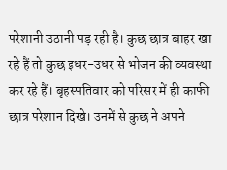परेशानी उठानी पड़ रही है। कुछ छात्र बाहर खा रहे हैं तो कुछ इधर-उधर से भोजन की व्यवस्था कर रहे हैं। बृहस्पतिवार को परिसर में ही काफी छात्र परेशान दिखे। उनमें से कुछ ने अपने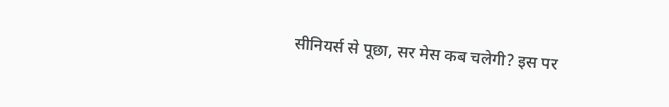सीनियर्स से पूछा, सर मेस कब चलेगी? इस पर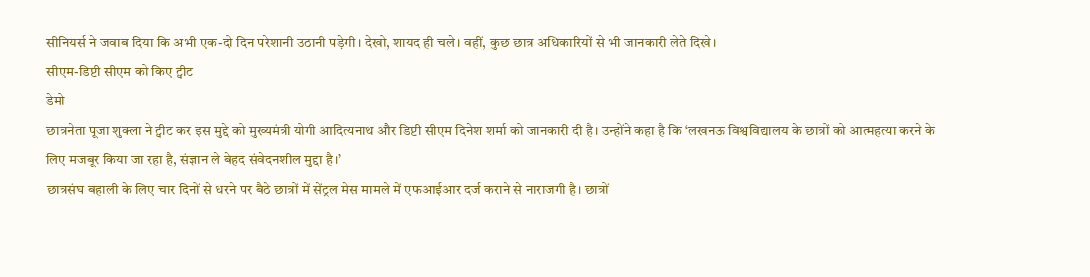सीनियर्स ने जवाब दिया कि अभी एक-दो दिन परेशानी उठानी पड़ेगी। देखो, शायद ही चले। वहीं, कुछ छात्र अधिकारियों से भी जानकारी लेते दिखे।
सीएम-डिप्टी सीएम को किए ट्वीट
डेमो
छात्रनेता पूजा शुक्ला ने ट्वीट कर इस मुद्दे को मुख्यमंत्री योगी आदित्यनाथ और डिप्टी सीएम दिनेश शर्मा को जानकारी दी है। उन्होंने कहा है कि ‘लखनऊ विश्वविद्यालय के छात्रों को आत्महत्या करने के लिए मजबूर किया जा रहा है, संज्ञान ले बेहद संवेदनशील मुद्दा है।’
छात्रसंघ बहाली के लिए चार दिनों से धरने पर बैठे छात्रों में सेंट्रल मेस मामले में एफआईआर दर्ज कराने से नाराजगी है। छात्रों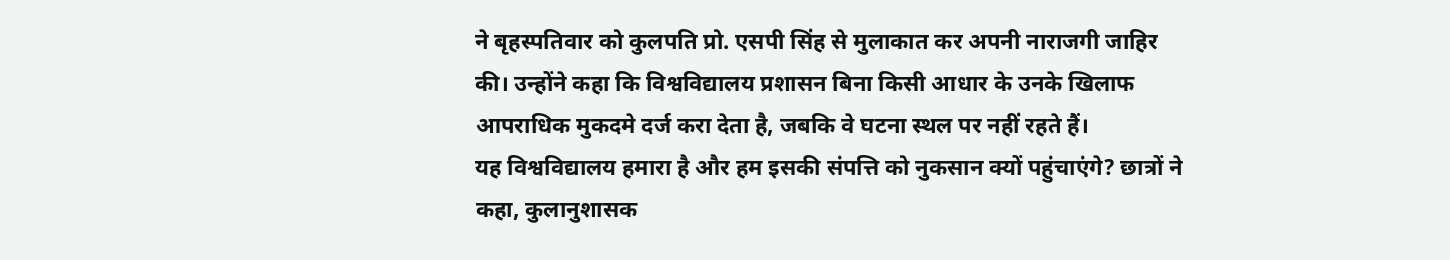ने बृहस्पतिवार को कुलपति प्रो. एसपी सिंह से मुलाकात कर अपनी नाराजगी जाहिर की। उन्होंने कहा कि विश्वविद्यालय प्रशासन बिना किसी आधार के उनके खिलाफ आपराधिक मुकदमे दर्ज करा देता है, जबकि वे घटना स्थल पर नहीं रहते हैं।
यह विश्वविद्यालय हमारा है और हम इसकी संपत्ति को नुकसान क्यों पहुंचाएंगे? छात्रों ने कहा, कुलानुशासक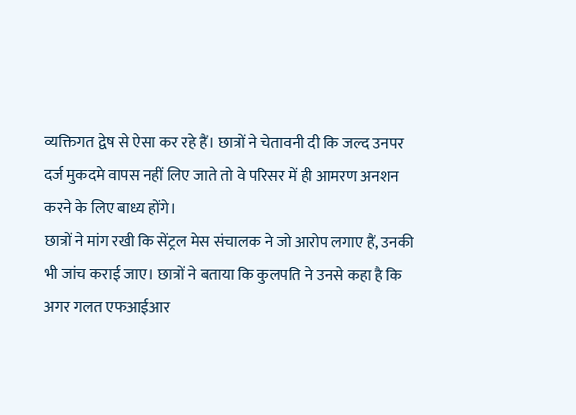व्यक्तिगत द्वेष से ऐसा कर रहे हैं। छात्रों ने चेतावनी दी कि जल्द उनपर दर्ज मुकदमे वापस नहीं लिए जाते तो वे परिसर में ही आमरण अनशन करने के लिए बाध्य होंगे।
छात्रों ने मांग रखी कि सेंट्रल मेस संचालक ने जो आरोप लगाए हैं, उनकी भी जांच कराई जाए। छात्रों ने बताया कि कुलपति ने उनसे कहा है कि अगर गलत एफआईआर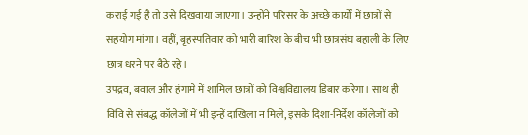कराई गई है तो उसे दिखवाया जाएगा। उन्होंने परिसर के अच्छे कार्यों में छात्रों से सहयोग मांगा। वहीं, बृहस्पतिवार को भारी बारिश के बीच भी छात्रसंघ बहाली के लिए छात्र धरने पर बैठे रहे।
उपद्रव, बवाल और हंगामे में शामिल छात्रों को विश्वविद्यालय डिबार करेगा। साथ ही विवि से संबद्ध कॉलेजों में भी इन्हें दाखिला न मिले, इसके दिशा-निर्देश कॉलेजों को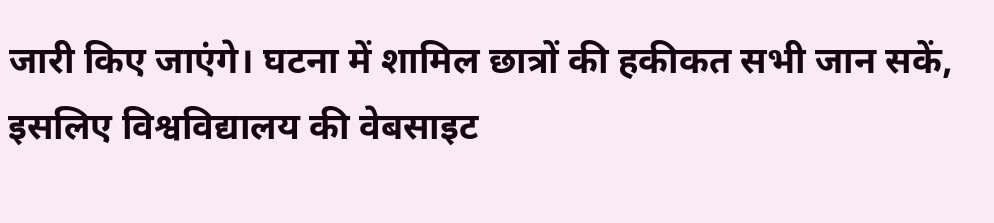जारी किए जाएंगे। घटना में शामिल छात्रों की हकीकत सभी जान सकें, इसलिए विश्वविद्यालय की वेबसाइट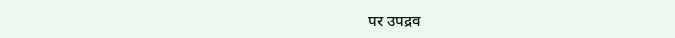पर उपद्रव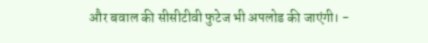और बवाल की सीसीटीवी फुटेज भी अपलोड की जाएंगी। -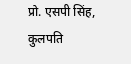प्रो. एसपी सिंह, कुलपति